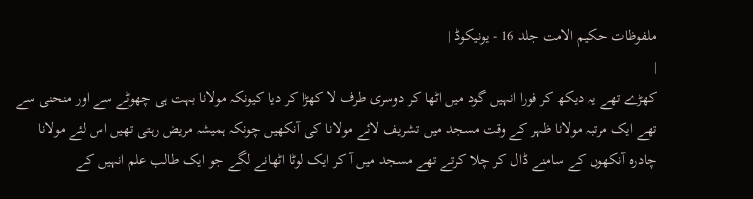ملفوظات حکیم الامت جلد 16 - یونیکوڈ |
|
کھڑے تھے یہ دیکھ کر فورا انہیں گود میں اٹھا کر دوسری طرف لا کھڑا کر دیا کیونکہ مولانا بہت ہی چھوٹے سے اور منحنی سے تھے ایک مرتبہ مولانا ظہر کے وقت مسجد میں تشریف لائے مولانا کی آنکھیں چونکہ ہمیشہ مریض رہتی تھیں اس لئے مولانا چادرہ آنکھوں کے سامنے ڈال کر چلا کرتے تھے مسجد میں آ کر ایک لوٹا اٹھانے لگے جو ایک طالب علم انہیں کے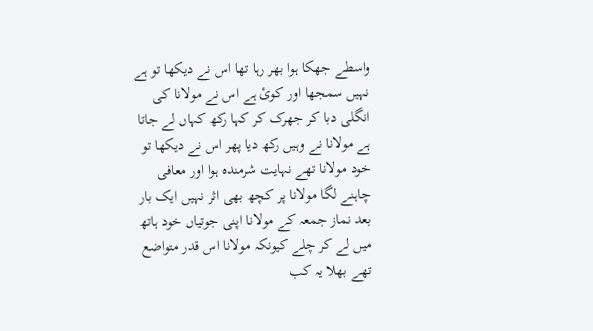واسطے جھکا ہوا بھر رہا تھا اس نے دیکھا تو ہے نہیں سمجھا اور کوئ ہے اس نے مولانا کی انگلی دبا کر جھرک کر کہا رکھ کہاں لے جاتا ہے مولانا نے وہیں رکھ دیا پھر اس نے دیکھا تو خود مولانا تھے نہایت شرمندہ ہوا اور معافی چاہنے لگا مولانا پر کچھ بھی اثر نہیں ایک بار بعد نماز جمعہ کے مولانا اپنی جوتیاں خود ہاتھ میں لے کر چلے کیونکہ مولانا اس قدر متواضع تھے بھلا یہ کب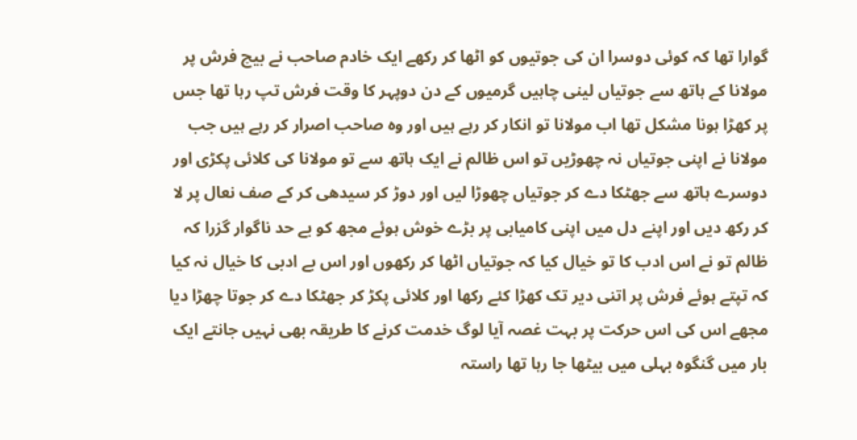گوارا تھا کہ کوئی دوسرا ان کی جوتیوں کو اٹھا کر رکھے ایک خادم صاحب نے بیچ فرش پر مولانا کے ہاتھ سے جوتیاں لینی چاہیں گرمیوں کے دن دوپہر کا وقت فرش تپ رہا تھا جس پر کھڑا ہونا مشکل تھا اب مولانا تو انکار کر رہے ہیں اور وہ صاحب اصرار کر رہے ہیں جب مولانا نے اپنی جوتیاں نہ چھوڑیں تو اس ظالم نے ایک ہاتھ سے تو مولانا کی کلائی پکڑی اور دوسرے ہاتھ سے جھٹکا دے کر جوتیاں چھوڑا لیں اور دوڑ کر سیدھی کر کے صف نعال پر لا کر رکھ دیں اور اپنے دل میں اپنی کامیابی پر بڑے خوش ہوئے مجھ کو بے حد ناگوار گزرا کہ ظالم تو نے اس ادب کا تو خیال کیا کہ جوتیاں اٹھا کر رکھوں اور اس بے ادبی کا خیال نہ کیا کہ تپتے ہوئے فرش پر اتنی دیر تک کھڑا کئے رکھا اور کلائی پکڑ کر جھٹکا دے کر جوتا چھڑا دیا مجھے اس کی اس حرکت پر بہت غصہ آیا لوگ خدمت کرنے کا طریقہ بھی نہیں جانتے ایک بار میں گنگوہ بہلی میں بیٹھا جا رہا تھا راستہ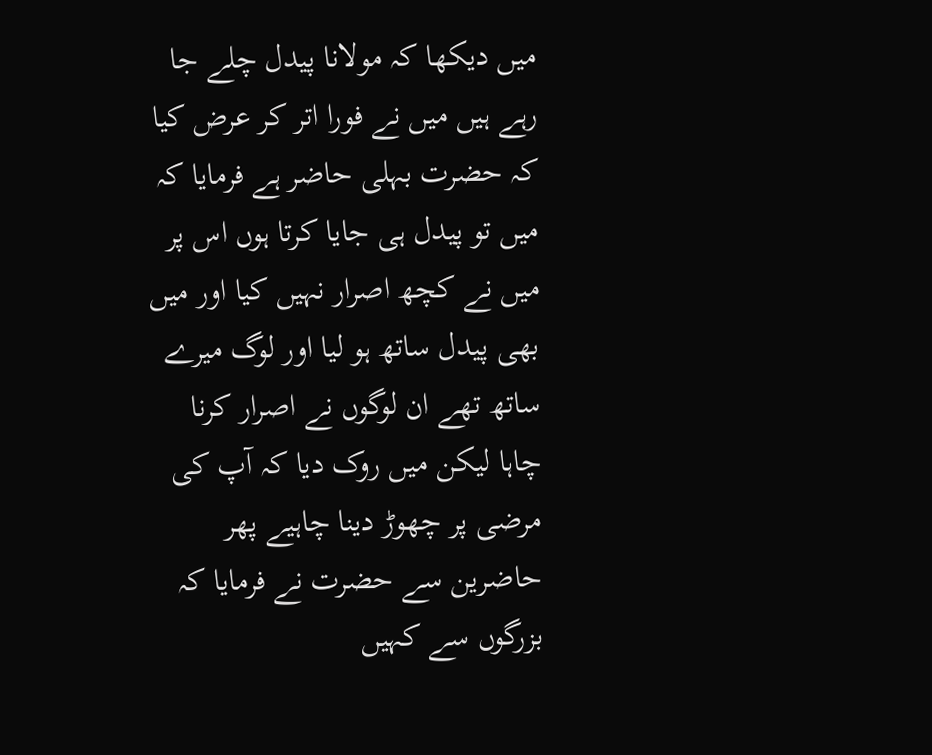میں دیکھا کہ مولانا پیدل چلے جا رہے ہیں میں نے فورا اتر کر عرض کیا کہ حضرت بہلی حاضر ہے فرمایا کہ میں تو پیدل ہی جایا کرتا ہوں اس پر میں نے کچھ اصرار نہیں کیا اور میں بھی پیدل ساتھ ہو لیا اور لوگ میرے ساتھ تھے ان لوگوں نے اصرار کرنا چاہا لیکن میں روک دیا کہ آپ کی مرضی پر چھوڑ دینا چاہیے پھر حاضرین سے حضرت نے فرمایا کہ بزرگوں سے کہیں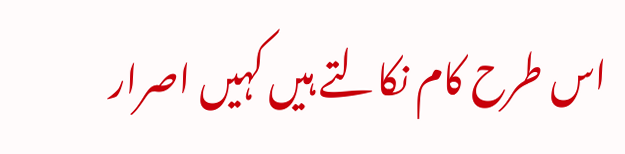اس طرح کام نکالتے ہیں کہیں اصرار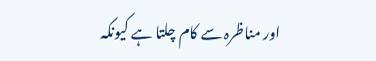اور مناظرہ سے کام چلتا ہے کیونکہ